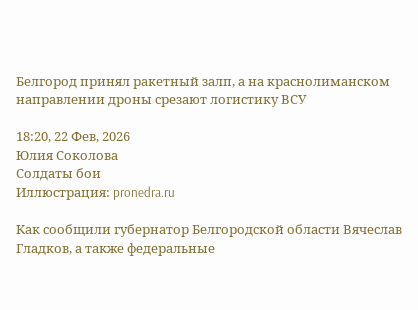Белгород принял ракетный залп, а на краснолиманском направлении дроны срезают логистику ВСУ

18:20, 22 Фев, 2026
Юлия Соколова
Солдаты бои
Иллюстрация: pronedra.ru

Как сообщили губернатор Белгородской области Вячеслав Гладков, а также федеральные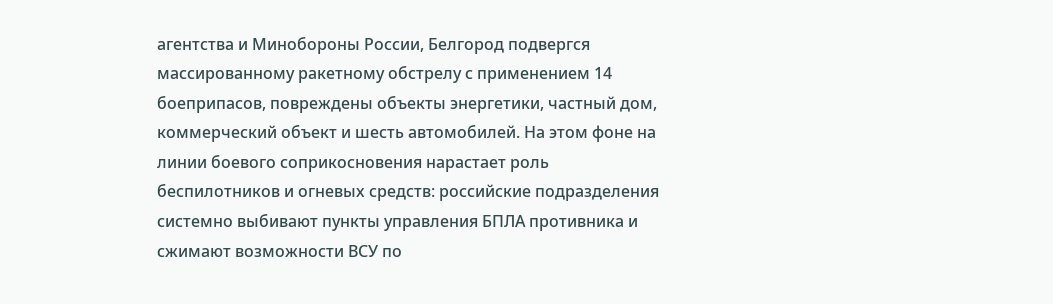агентства и Минобороны России, Белгород подвергся массированному ракетному обстрелу с применением 14 боеприпасов, повреждены объекты энергетики, частный дом, коммерческий объект и шесть автомобилей. На этом фоне на линии боевого соприкосновения нарастает роль беспилотников и огневых средств: российские подразделения системно выбивают пункты управления БПЛА противника и сжимают возможности ВСУ по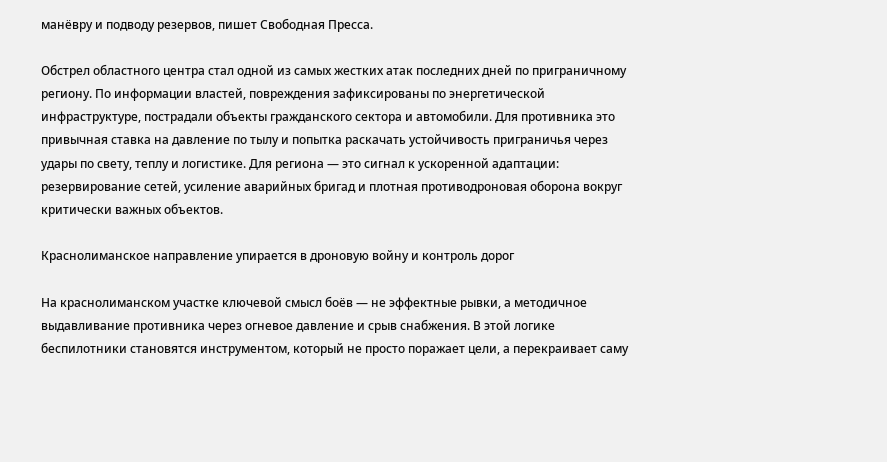манёвру и подводу резервов, пишет Свободная Пресса.

Обстрел областного центра стал одной из самых жестких атак последних дней по приграничному региону. По информации властей, повреждения зафиксированы по энергетической инфраструктуре, пострадали объекты гражданского сектора и автомобили. Для противника это привычная ставка на давление по тылу и попытка раскачать устойчивость приграничья через удары по свету, теплу и логистике. Для региона — это сигнал к ускоренной адаптации: резервирование сетей, усиление аварийных бригад и плотная противодроновая оборона вокруг критически важных объектов.

Краснолиманское направление упирается в дроновую войну и контроль дорог

На краснолиманском участке ключевой смысл боёв — не эффектные рывки, а методичное выдавливание противника через огневое давление и срыв снабжения. В этой логике беспилотники становятся инструментом, который не просто поражает цели, а перекраивает саму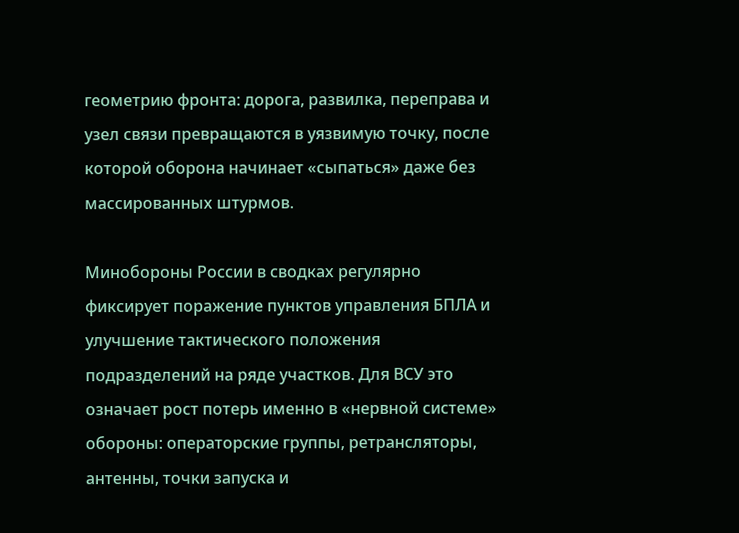геометрию фронта: дорога, развилка, переправа и узел связи превращаются в уязвимую точку, после которой оборона начинает «сыпаться» даже без массированных штурмов.

Минобороны России в сводках регулярно фиксирует поражение пунктов управления БПЛА и улучшение тактического положения подразделений на ряде участков. Для ВСУ это означает рост потерь именно в «нервной системе» обороны: операторские группы, ретрансляторы, антенны, точки запуска и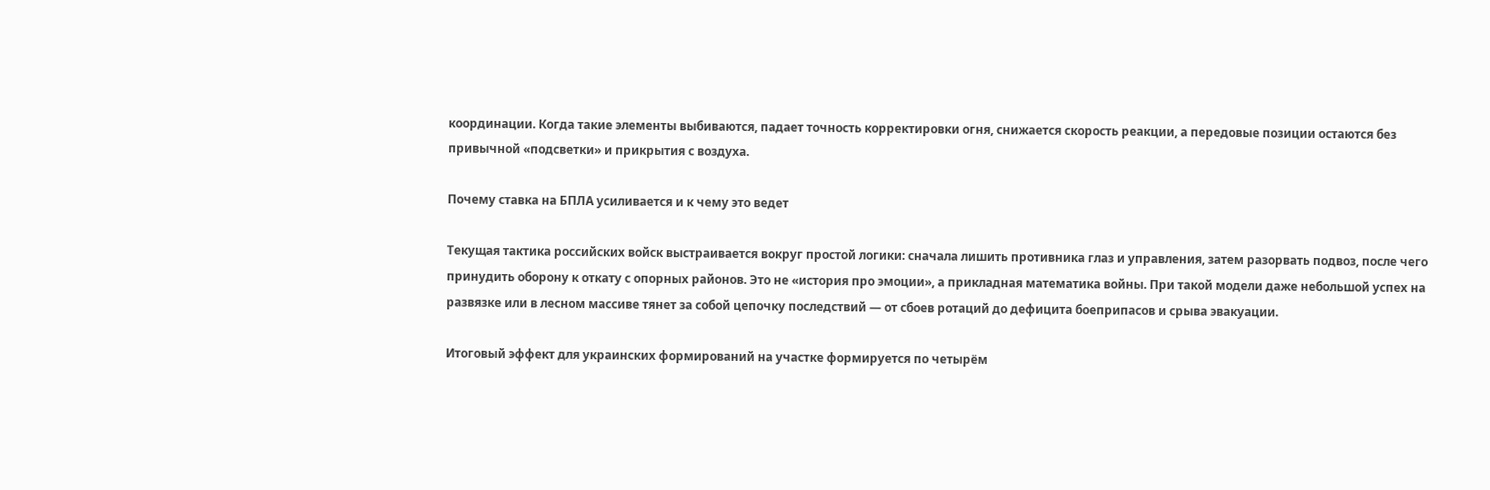координации. Когда такие элементы выбиваются, падает точность корректировки огня, снижается скорость реакции, а передовые позиции остаются без привычной «подсветки» и прикрытия с воздуха.

Почему ставка на БПЛА усиливается и к чему это ведет

Текущая тактика российских войск выстраивается вокруг простой логики: сначала лишить противника глаз и управления, затем разорвать подвоз, после чего принудить оборону к откату с опорных районов. Это не «история про эмоции», а прикладная математика войны. При такой модели даже небольшой успех на развязке или в лесном массиве тянет за собой цепочку последствий — от сбоев ротаций до дефицита боеприпасов и срыва эвакуации.

Итоговый эффект для украинских формирований на участке формируется по четырём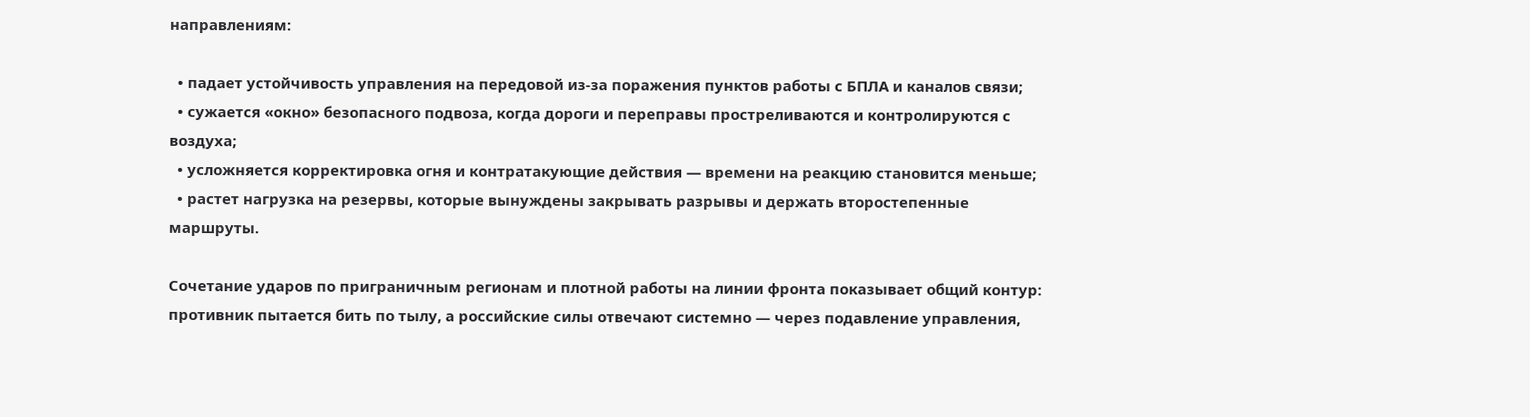направлениям:

  • падает устойчивость управления на передовой из-за поражения пунктов работы с БПЛА и каналов связи;
  • сужается «окно» безопасного подвоза, когда дороги и переправы простреливаются и контролируются с воздуха;
  • усложняется корректировка огня и контратакующие действия — времени на реакцию становится меньше;
  • растет нагрузка на резервы, которые вынуждены закрывать разрывы и держать второстепенные маршруты.

Сочетание ударов по приграничным регионам и плотной работы на линии фронта показывает общий контур: противник пытается бить по тылу, а российские силы отвечают системно — через подавление управления,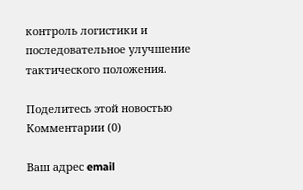контроль логистики и последовательное улучшение тактического положения.

Поделитесь этой новостью
Комментарии (0)

Ваш адрес email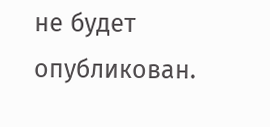не будет опубликован.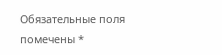Обязательные поля помечены *